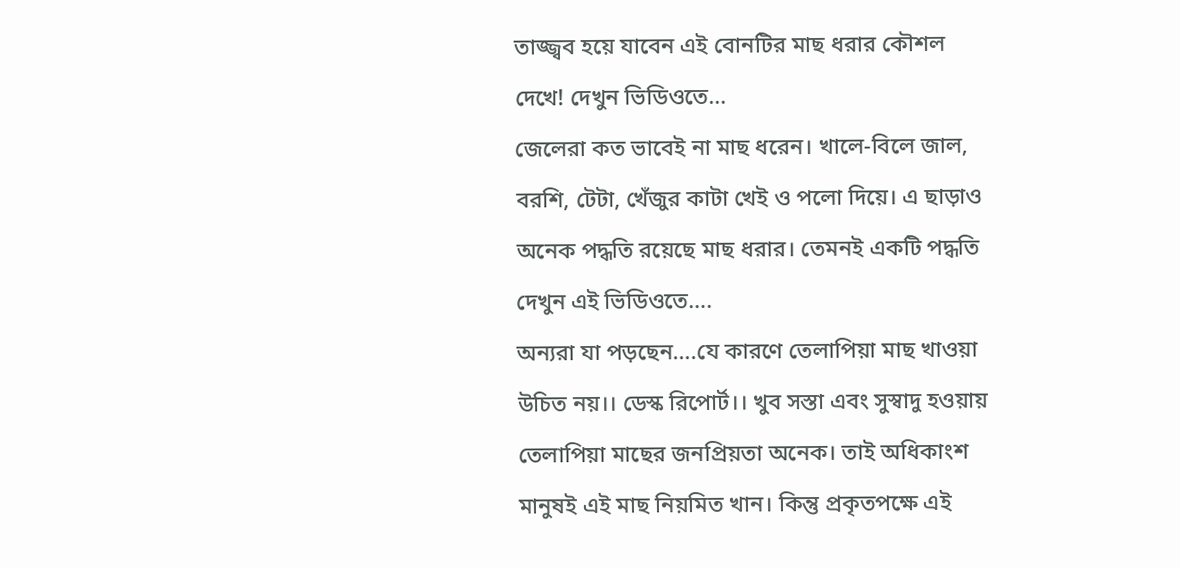তাজ্জ্বব হয়ে যাবেন এই বোনটির মাছ ধরার কৌশল দেখে! দেখুন ভিডিওতে…
জেলেরা কত ভাবেই না মাছ ধরেন। খালে-বিলে জাল, বরশি, টেটা, খেঁজুর কাটা খেই ও পলো দিয়ে। এ ছাড়াও অনেক পদ্ধতি রয়েছে মাছ ধরার। তেমনই একটি পদ্ধতি দেখুন এই ভিডিওতে….
অন্যরা যা পড়ছেন….যে কারণে তেলাপিয়া মাছ খাওয়া উচিত নয়।। ডেস্ক রিপোর্ট।। খুব সস্তা এবং সুস্বাদু হওয়ায় তেলাপিয়া মাছের জনপ্রিয়তা অনেক। তাই অধিকাংশ মানুষই এই মাছ নিয়মিত খান। কিন্তু প্রকৃতপক্ষে এই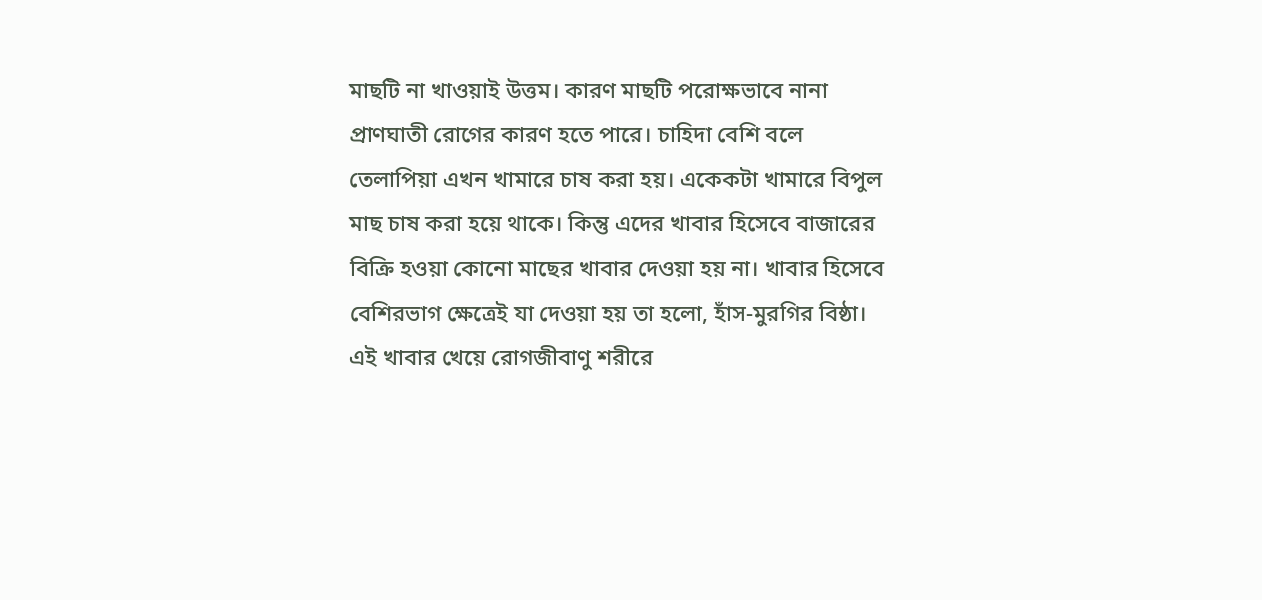মাছটি না খাওয়াই উত্তম। কারণ মাছটি পরোক্ষভাবে নানা প্রাণঘাতী রোগের কারণ হতে পারে। চাহিদা বেশি বলে তেলাপিয়া এখন খামারে চাষ করা হয়। একেকটা খামারে বিপুল মাছ চাষ করা হয়ে থাকে। কিন্তু এদের খাবার হিসেবে বাজারের বিক্রি হওয়া কোনো মাছের খাবার দেওয়া হয় না। খাবার হিসেবে বেশিরভাগ ক্ষেত্রেই যা দেওয়া হয় তা হলো, হাঁস-মুরগির বিষ্ঠা। এই খাবার খেয়ে রোগজীবাণু শরীরে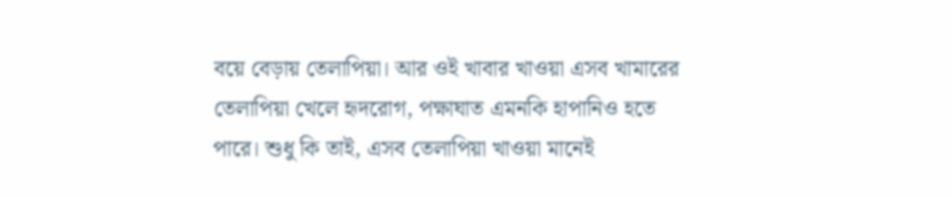বয়ে বেড়ায় তেলাপিয়া। আর ওই খাবার খাওয়া এসব খামারের তেলাপিয়া খেলে হৃদরোগ, পক্ষাঘাত এমনকি হাপানিও হতে পারে। শুধু কি তাই, এসব তেলাপিয়া খাওয়া মানেই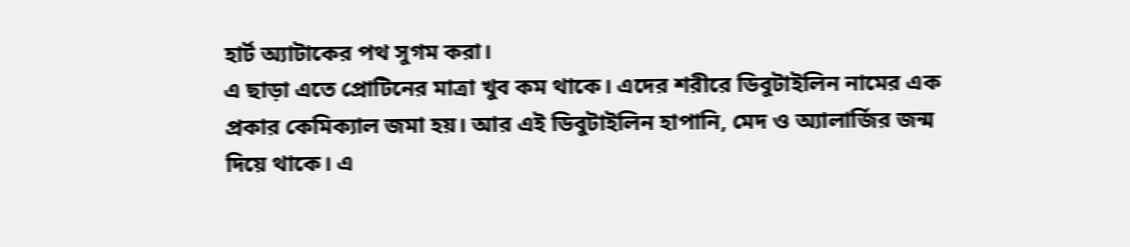হার্ট অ্যাটাকের পথ সুগম করা।
এ ছাড়া এতে প্রোটিনের মাত্রা খুব কম থাকে। এদের শরীরে ডিবুটাইলিন নামের এক প্রকার কেমিক্যাল জমা হয়। আর এই ডিবুটাইলিন হাপানি, মেদ ও অ্যালার্জির জন্ম দিয়ে থাকে। এ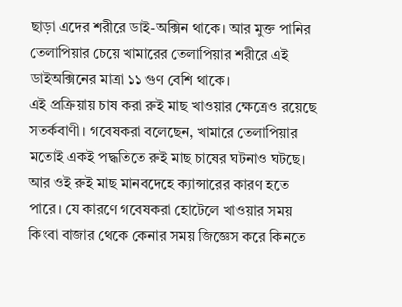ছাড়া এদের শরীরে ডাই-অক্সিন থাকে। আর মুক্ত পানির তেলাপিয়ার চেয়ে খামারের তেলাপিয়ার শরীরে এই ডাইঅক্সিনের মাত্রা ১১ গুণ বেশি থাকে।
এই প্রক্রিয়ায় চাষ করা রুই মাছ খাওয়ার ক্ষেত্রেও রয়েছে সতর্কবাণী। গবেষকরা বলেছেন, খামারে তেলাপিয়ার মতোই একই পদ্ধতিতে রুই মাছ চাষের ঘটনাও ঘটছে। আর ওই রুই মাছ মানবদেহে ক্যান্সারের কারণ হতে পারে। যে কারণে গবেষকরা হোটেলে খাওয়ার সময় কিংবা বাজার থেকে কেনার সময় জিজ্ঞেস করে কিনতে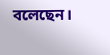বলেছেন।